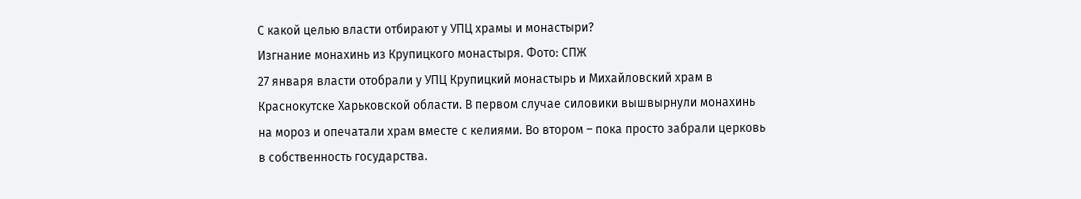С какой целью власти отбирают у УПЦ храмы и монастыри?
Изгнание монахинь из Крупицкого монастыря. Фото: СПЖ
27 января власти отобрали у УПЦ Крупицкий монастырь и Михайловский храм в Краснокутске Харьковской области. В первом случае силовики вышвырнули монахинь на мороз и опечатали храм вместе с келиями. Во втором – пока просто забрали церковь в собственность государства.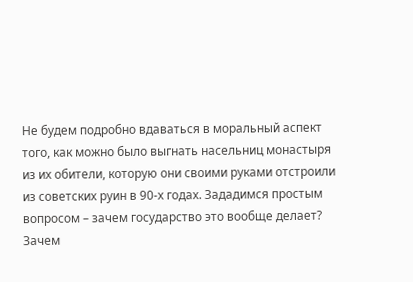Не будем подробно вдаваться в моральный аспект того, как можно было выгнать насельниц монастыря из их обители, которую они своими руками отстроили из советских руин в 90-х годах. Зададимся простым вопросом – зачем государство это вообще делает? Зачем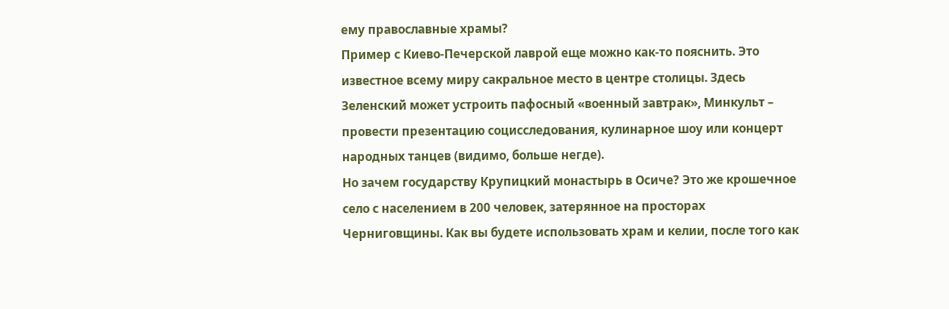ему православные храмы?
Пример с Киево-Печерской лаврой еще можно как-то пояснить. Это известное всему миру сакральное место в центре столицы. Здесь Зеленский может устроить пафосный «военный завтрак», Минкульт – провести презентацию социсследования, кулинарное шоу или концерт народных танцев (видимо, больше негде).
Но зачем государству Крупицкий монастырь в Осиче? Это же крошечное село с населением в 200 человек, затерянное на просторах Черниговщины. Как вы будете использовать храм и келии, после того как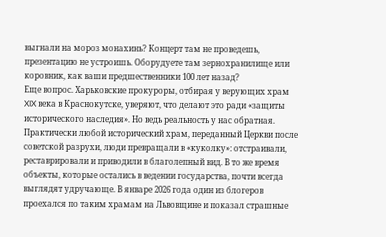выгнали на мороз монахинь? Концерт там не проведешь, презентацию не устроишь. Оборудуете там зернохранилище или коровник, как ваши предшественники 100 лет назад?
Еще вопрос. Харьковские прокуроры, отбирая у верующих храм XIX века в Краснокутске, уверяют, что делают это ради «защиты исторического наследия». Но ведь реальность у нас обратная.
Практически любой исторический храм, переданный Церкви после советской разрухи, люди превращали в «куколку»: отстраивали, реставрировали и приводили в благолепный вид. В то же время объекты, которые остались в ведении государства, почти всегда выглядят удручающе. В январе 2026 года один из блогеров проехался по таким храмам на Львовщине и показал страшные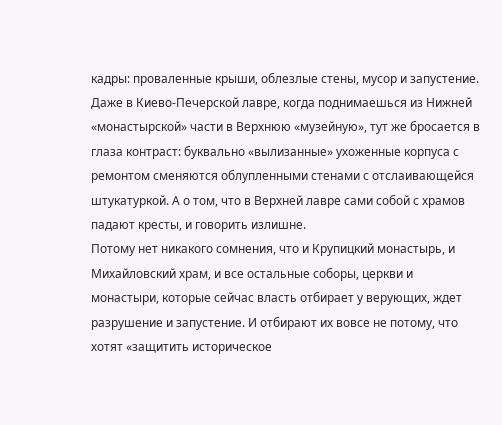кадры: проваленные крыши, облезлые стены, мусор и запустение. Даже в Киево-Печерской лавре, когда поднимаешься из Нижней «монастырской» части в Верхнюю «музейную», тут же бросается в глаза контраст: буквально «вылизанные» ухоженные корпуса с ремонтом сменяются облупленными стенами с отслаивающейся штукатуркой. А о том, что в Верхней лавре сами собой с храмов падают кресты, и говорить излишне.
Потому нет никакого сомнения, что и Крупицкий монастырь, и Михайловский храм, и все остальные соборы, церкви и монастыри, которые сейчас власть отбирает у верующих, ждет разрушение и запустение. И отбирают их вовсе не потому, что хотят «защитить историческое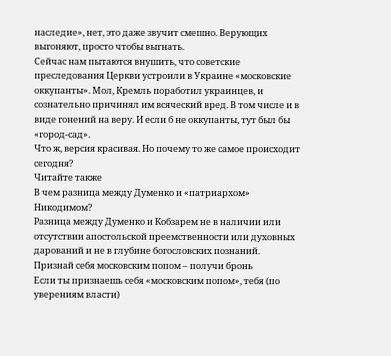наследие», нет, это даже звучит смешно. Верующих выгоняют, просто чтобы выгнать.
Сейчас нам пытаются внушить, что советские преследования Церкви устроили в Украине «московские оккупанты». Мол, Кремль поработил украинцев, и сознательно причинял им всяческий вред. В том числе и в виде гонений на веру. И если б не оккупанты, тут был бы «город-сад».
Что ж, версия красивая. Но почему то же самое происходит сегодня?
Читайте также
В чем разница между Думенко и «патриархом» Никодимом?
Разница между Думенко и Кобзарем не в наличии или отсутствии апостольской преемственности или духовных дарований и не в глубине богословских познаний.
Признай себя московским попом – получи бронь
Если ты признаешь себя «московским попом», тебя (по уверениям власти)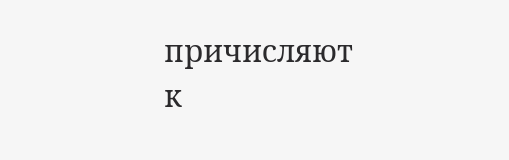причисляют к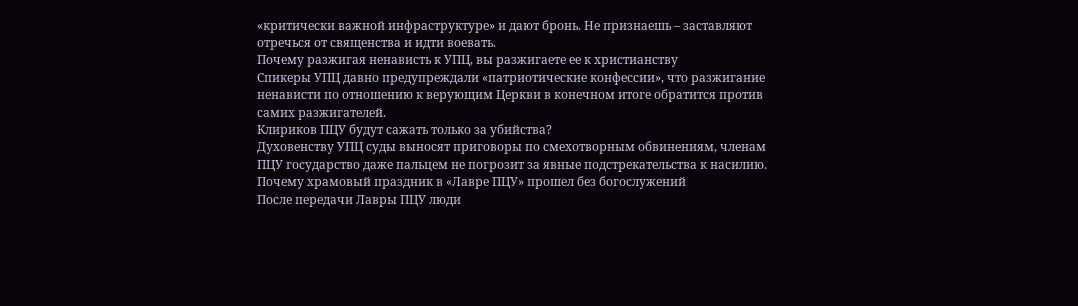«критически важной инфраструктуре» и дают бронь. Не признаешь – заставляют отречься от священства и идти воевать.
Почему разжигая ненависть к УПЦ, вы разжигаете ее к христианству
Спикеры УПЦ давно предупреждали «патриотические конфессии», что разжигание ненависти по отношению к верующим Церкви в конечном итоге обратится против самих разжигателей.
Клириков ПЦУ будут сажать только за убийства?
Духовенству УПЦ суды выносят приговоры по смехотворным обвинениям, членам ПЦУ государство даже пальцем не погрозит за явные подстрекательства к насилию.
Почему храмовый праздник в «Лавре ПЦУ» прошел без богослужений
После передачи Лавры ПЦУ люди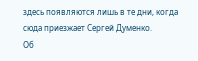здесь появляются лишь в те дни, когда сюда приезжает Сергей Думенко.
Об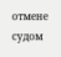отмене судом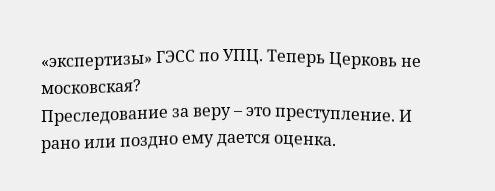«экспертизы» ГЭСС по УПЦ. Теперь Церковь не московская?
Преследование за веру – это преступление. И рано или поздно ему дается оценка.